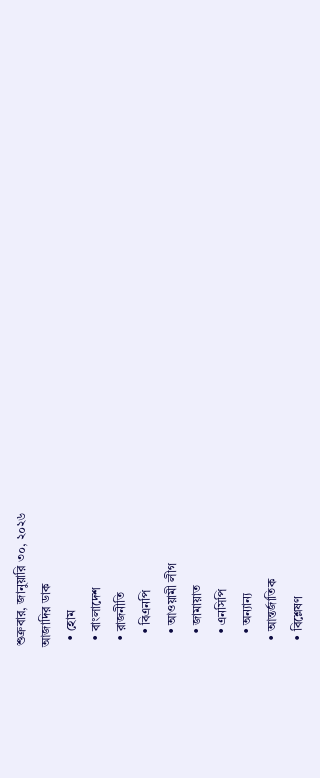শুক্রবার, জানুয়ারি ৩০, ২০২৬
আজাদির ডাক
  • হোম
  • বাংলাদেশ
  • রাজনীতি
    • বিএনপি
    • আওয়ামী লীগ
    • জামায়াত
    • এনসিপি
    • অন্যান্য
  • আন্তর্জাতিক
  • বিশ্লেষণ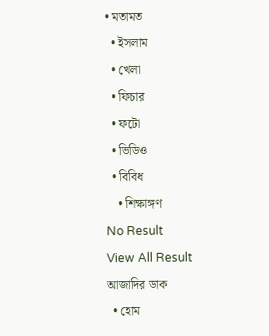• মতামত
  • ইসলাম
  • খেলা
  • ফিচার
  • ফটো
  • ভিডিও
  • বিবিধ
    • শিক্ষাঙ্গণ
No Result
View All Result
আজাদির ডাক
  • হোম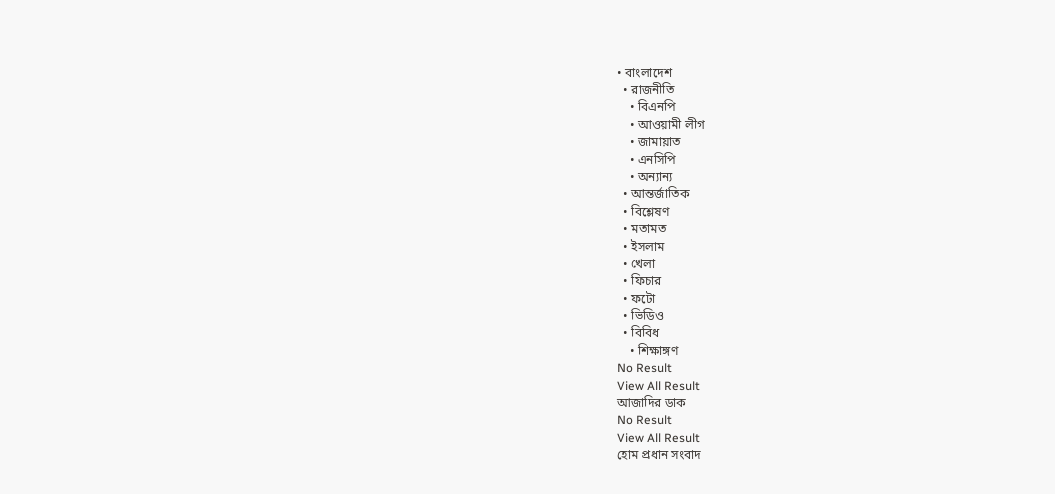• বাংলাদেশ
  • রাজনীতি
    • বিএনপি
    • আওয়ামী লীগ
    • জামায়াত
    • এনসিপি
    • অন্যান্য
  • আন্তর্জাতিক
  • বিশ্লেষণ
  • মতামত
  • ইসলাম
  • খেলা
  • ফিচার
  • ফটো
  • ভিডিও
  • বিবিধ
    • শিক্ষাঙ্গণ
No Result
View All Result
আজাদির ডাক
No Result
View All Result
হোম প্রধান সংবাদ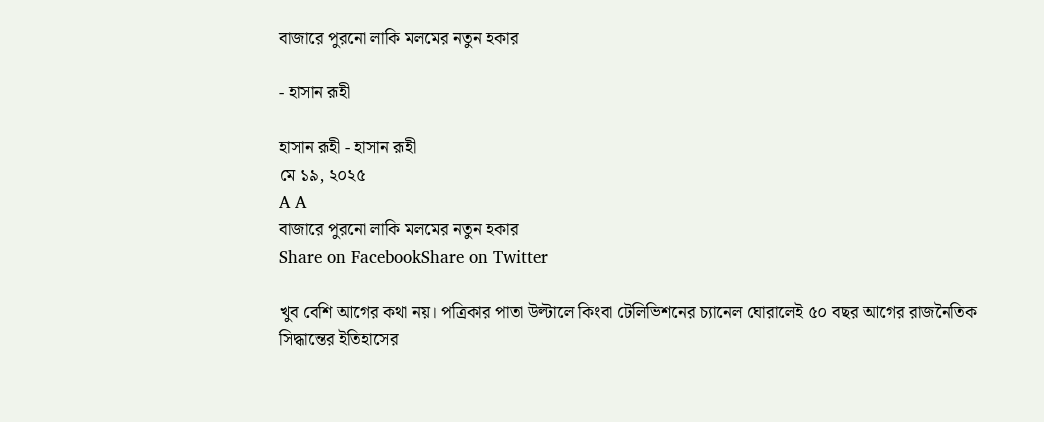বাজারে পুরনো লাকি মলমের নতুন হকার

- হাসান রূহী

হাসান রূহী - হাসান রূহী
মে ১৯, ২০২৫
A A
বাজারে পুরনো লাকি মলমের নতুন হকার
Share on FacebookShare on Twitter

খুব বেশি আগের কথা নয়। পত্রিকার পাতা উল্টালে কিংবা টেলিভিশনের চ্যানেল ঘোরালেই ৫০ বছর আগের রাজনৈতিক সিদ্ধান্তের ইতিহাসের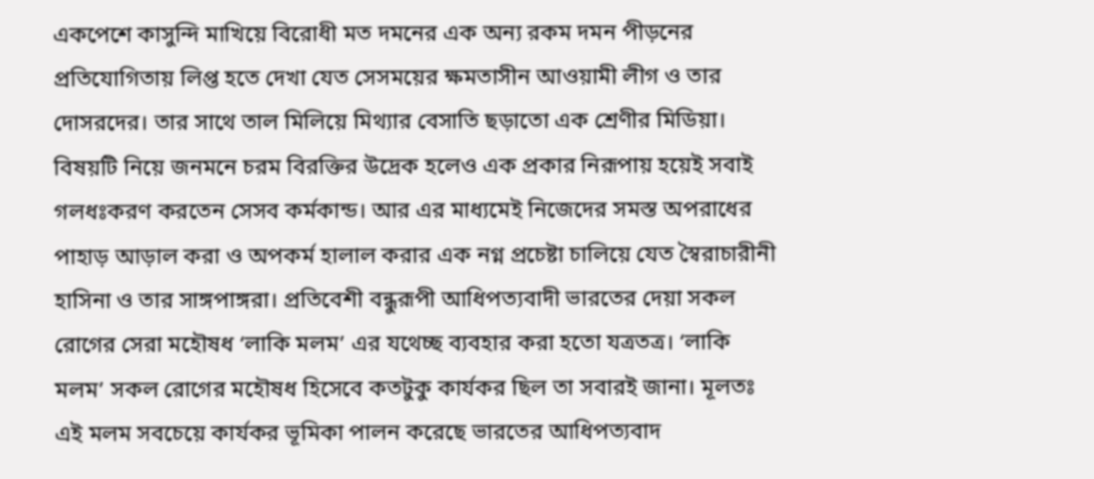একপেশে কাসুন্দি মাখিয়ে বিরোধী মত দমনের এক অন্য রকম দমন পীড়নের প্রতিযোগিতায় লিপ্ত হতে দেখা যেত সেসময়ের ক্ষমতাসীন আওয়ামী লীগ ও তার দোসরদের। তার সাথে তাল মিলিয়ে মিথ্যার বেসাতি ছড়াতো এক শ্রেণীর মিডিয়া। বিষয়টি নিয়ে জনমনে চরম বিরক্তির উদ্রেক হলেও এক প্রকার নিরূপায় হয়েই সবাই গলধঃকরণ করতেন সেসব কর্মকান্ড। আর এর মাধ্যমেই নিজেদের সমস্ত অপরাধের পাহাড় আড়াল করা ও অপকর্ম হালাল করার এক নগ্ন প্রচেষ্টা চালিয়ে যেত স্বৈরাচারীনী হাসিনা ও তার সাঙ্গপাঙ্গরা। প্রতিবেশী বন্ধুরূপী আধিপত্যবাদী ভারতের দেয়া সকল রোগের সেরা মহৌষধ ‘লাকি মলম’ এর যথেচ্ছ ব্যবহার করা হতো যত্রতত্র। ‘লাকি মলম’ সকল রোগের মহৌষধ হিসেবে কতটুকু কার্যকর ছিল তা সবারই জানা। মূলতঃ এই মলম সবচেয়ে কার্যকর ভূমিকা পালন করেছে ভারতের আধিপত্যবাদ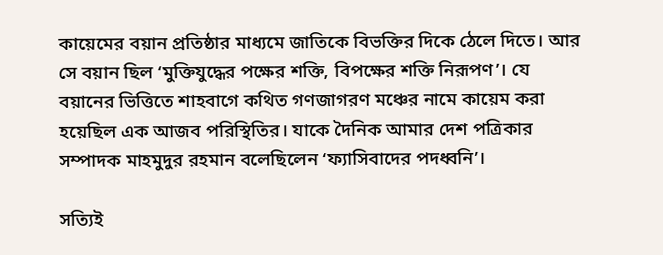কায়েমের বয়ান প্রতিষ্ঠার মাধ্যমে জাতিকে বিভক্তির দিকে ঠেলে দিতে। আর সে বয়ান ছিল ‘মুক্তিযুদ্ধের পক্ষের শক্তি, বিপক্ষের শক্তি নিরূপণ’। যে বয়ানের ভিত্তিতে শাহবাগে কথিত গণজাগরণ মঞ্চের নামে কায়েম করা হয়েছিল এক আজব পরিস্থিতির। যাকে দৈনিক আমার দেশ পত্রিকার সম্পাদক মাহমুদুর রহমান বলেছিলেন ‘ফ্যাসিবাদের পদধ্বনি’।

সত্যিই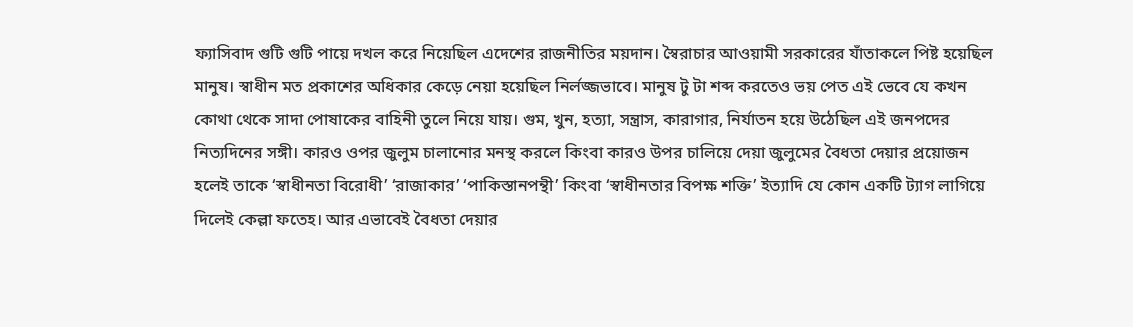ফ্যাসিবাদ গুটি গুটি পায়ে দখল করে নিয়েছিল এদেশের রাজনীতির ময়দান। স্বৈরাচার আওয়ামী সরকারের যাঁতাকলে পিষ্ট হয়েছিল মানুষ। স্বাধীন মত প্রকাশের অধিকার কেড়ে নেয়া হয়েছিল নির্লজ্জভাবে। মানুষ টু টা শব্দ করতেও ভয় পেত এই ভেবে যে কখন কোথা থেকে সাদা পোষাকের বাহিনী তুলে নিয়ে যায়। গুম, খুন, হত্যা, সন্ত্রাস, কারাগার, নির্যাতন হয়ে উঠেছিল এই জনপদের নিত্যদিনের সঙ্গী। কারও ‍ওপর জুলুম চালানোর মনস্থ করলে কিংবা কারও উপর চালিয়ে দেয়া জুলুমের বৈধতা দেয়ার প্রয়োজন হলেই তাকে ‘স্বাধীনতা বিরোধী’ ‘রাজাকার’ ‘পাকিস্তানপন্থী’ কিংবা ‘স্বাধীনতার বিপক্ষ শক্তি’ ইত্যাদি যে কোন একটি ট্যাগ লাগিয়ে দিলেই কেল্লা ফতেহ। আর এভাবেই বৈধতা দেয়ার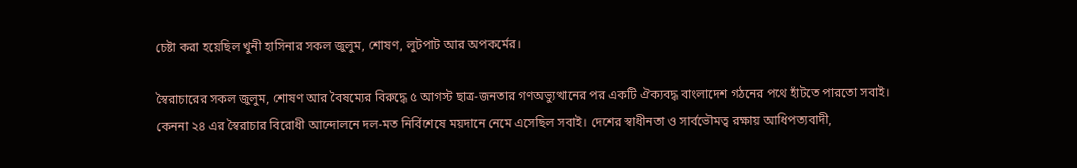চেষ্টা করা হয়েছিল খুনী হাসিনার সকল জুলুম, শোষণ, লুটপাট আর অপকর্মের।

স্বৈরাচারের সকল জুলুম, শোষণ আর বৈষম্যের বিরুদ্ধে ৫ আগস্ট ছাত্র-জনতার গণঅভ্যুত্থানের পর একটি ঐক্যবদ্ধ বাংলাদেশ গঠনের পথে হাঁটতে পারতো সবাই। কেননা ২৪ এর স্বৈরাচার বিরোধী আন্দোলনে দল-মত নির্বিশেষে ময়দানে নেমে এসেছিল সবাই। দেশের স্বাধীনতা ও সার্বভৌমত্ব রক্ষায় আধিপত্যবাদী,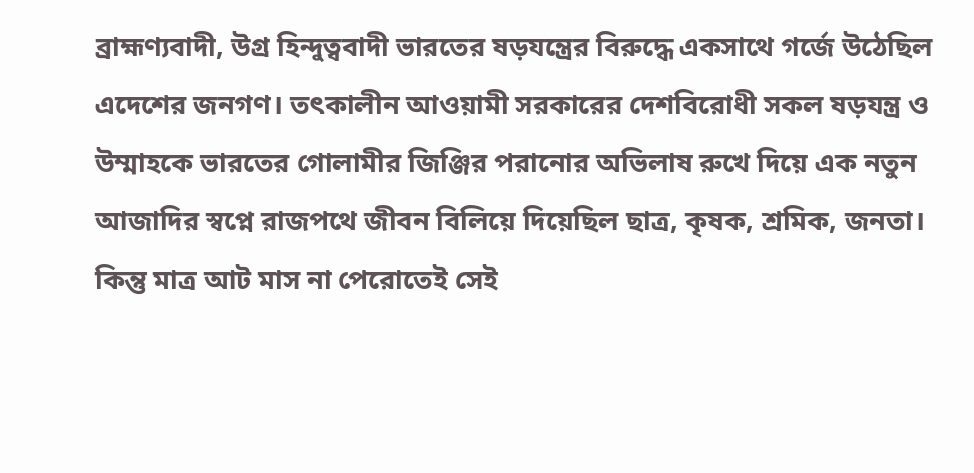ব্রাহ্মণ্যবাদী, উগ্র হিন্দুত্ববাদী ভারতের ষড়যন্ত্রের বিরুদ্ধে একসাথে গর্জে উঠেছিল এদেশের জনগণ। তৎকালীন আওয়ামী সরকারের দেশবিরোধী সকল ষড়যন্ত্র ও উম্মাহকে ভারতের গোলামীর জিঞ্জির পরানোর অভিলাষ রুখে দিয়ে এক নতুন আজাদির স্বপ্নে রাজপথে জীবন বিলিয়ে দিয়েছিল ছাত্র, কৃষক, শ্রমিক, জনতা। কিন্তু মাত্র আট মাস না পেরোতেই সেই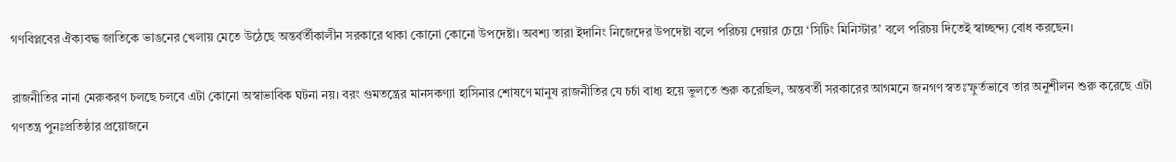গণবিপ্লবের ঐক্যবদ্ধ জাতিকে ভাঙনের খেলায় মেতে উঠেছে অন্তর্বর্তীকালীন সরকারে থাকা কোনো কোনো উপদেষ্টা। অবশ্য তারা ইদানিং নিজেদের উপদেষ্টা বলে পরিচয় দেয়ার চেয়ে ‘সিটিং মিনিস্টার’ বলে পরিচয় দিতেই স্বাচ্ছন্দ্য বোধ করছেন।

রাজনীতির নানা মেরুকরণ চলছে চলবে এটা কোনো অস্বাভাবিক ঘটনা নয়। বরং গুমতন্ত্রের মানসকণ্যা হাসিনার শোষণে মানুষ রাজনীতির যে চর্চা বাধ্য হয়ে ভুলতে শুরু করেছিল, অন্তবর্তী সরকারের আগমনে জনগণ স্বতঃস্ফুর্তভাবে তার অনুশীলন শুরু করেছে এটা গণতন্ত্র পুনঃপ্রতিষ্ঠার প্রয়োজনে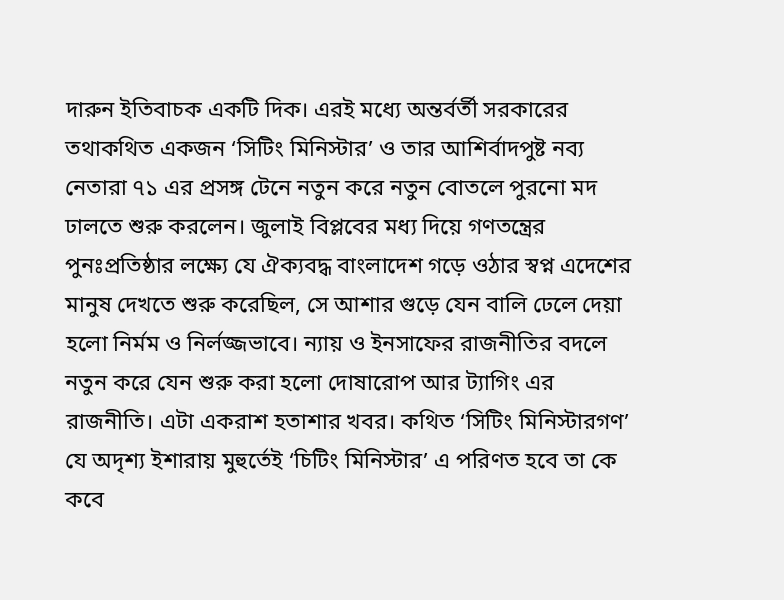দারুন ইতিবাচক একটি দিক। এরই মধ্যে অন্তর্বর্তী সরকারের তথাকথিত একজন ‘সিটিং মিনিস্টার’ ও তার আশির্বাদপুষ্ট নব্য নেতারা ৭১ এর প্রসঙ্গ টেনে নতুন করে নতুন বোতলে পুরনো মদ ঢালতে শুরু করলেন। জুলাই বিপ্লবের মধ্য দিয়ে গণতন্ত্রের পুনঃপ্রতিষ্ঠার লক্ষ্যে যে ঐক্যবদ্ধ বাংলাদেশ গড়ে ওঠার স্বপ্ন এদেশের মানুষ দেখতে শুরু করেছিল, সে আশার গুড়ে যেন বালি ঢেলে দেয়া হলো নির্মম ও নির্লজ্জভাবে। ন্যায় ও ইনসাফের রাজনীতির বদলে নতুন করে যেন শুরু করা হলো দোষারোপ আর ট্যাগিং এর রাজনীতি। এটা একরাশ হতাশার খবর। কথিত ‘সিটিং মিনিস্টারগণ’ যে অদৃশ্য ইশারায় মুহুর্তেই ‘চিটিং মিনিস্টার’ এ পরিণত হবে তা কে কবে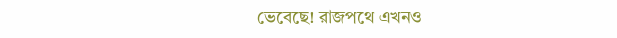ভেবেছে! রাজপথে এখনও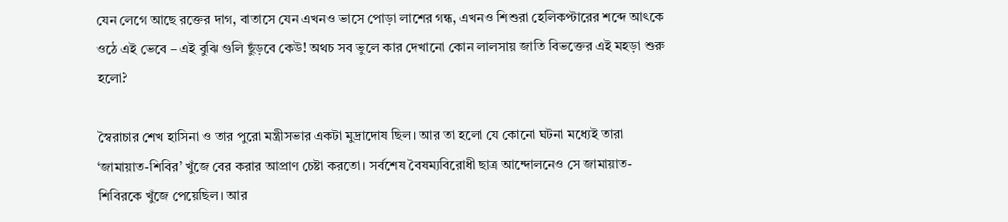যেন লেগে আছে রক্তের দাগ, বাতাসে যেন এখনও ভাসে পোড়া লাশের গন্ধ, এখনও শিশুরা হেলিকপ্টারের শব্দে আৎকে ওঠে এই ভেবে – এই বুঝি গুলি ছুঁড়বে কেউ! অথচ সব ভুলে কার দেখানো কোন লালসায় জাতি বিভক্তের এই মহড়া শুরু হলো?

স্বৈরাচার শেখ হাসিনা ও তার পুরো মন্ত্রীসভার একটা মুদ্রাদোষ ছিল। আর তা হলো যে কোনো ঘটনা মধ্যেই তারা ‘জামায়াত-শিবির’ খুঁজে বের করার আপ্রাণ চেষ্টা করতো। সর্বশেষ বৈষম্যবিরোধী ছাত্র আন্দোলনেও সে জামায়াত-শিবিরকে খুঁজে পেয়েছিল। আর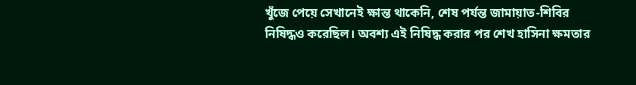খুঁজে পেয়ে সেখানেই ক্ষান্ত থাকেনি, শেষ পর্যন্ত জামায়াত-শিবির নিষিদ্ধও করেছিল। অবশ্য এই নিষিদ্ধ করার পর শেখ হাসিনা ক্ষমতার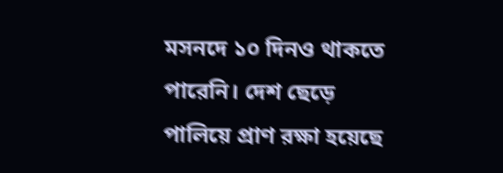মসনদে ১০ দিনও থাকতে পারেনি। দেশ ছেড়ে পালিয়ে প্রাণ রক্ষা হয়েছে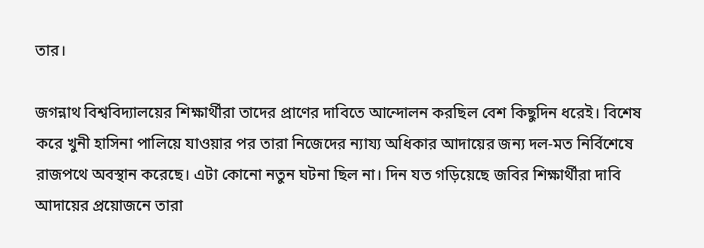তার।

জগন্নাথ বিশ্ববিদ্যালয়ের শিক্ষার্থীরা তাদের প্রাণের দাবিতে আন্দোলন করছিল বেশ কিছুদিন ধরেই। বিশেষ করে খুনী হাসিনা পালিয়ে যাওয়ার পর তারা নিজেদের ন্যায্য অধিকার আদায়ের জন্য দল-মত নির্বিশেষে রাজপথে অবস্থান করেছে। এটা কোনো নতুন ঘটনা ছিল না। দিন যত গড়িয়েছে জবির শিক্ষার্থীরা দাবি আদায়ের প্রয়োজনে তারা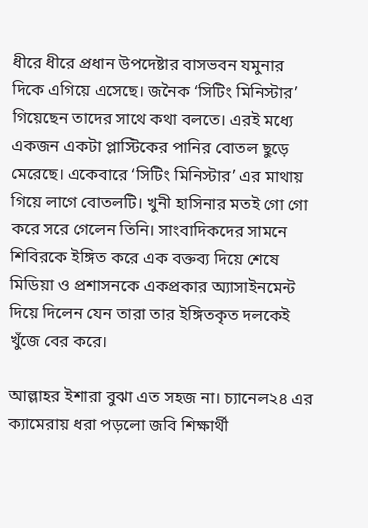ধীরে ধীরে প্রধান উপদেষ্টার বাসভবন যমুনার দিকে এগিয়ে এসেছে। জনৈক ‘সিটিং মিনিস্টার’ গিয়েছেন তাদের সাথে কথা বলতে। এরই মধ্যে একজন একটা প্লাস্টিকের পানির বোতল ছুড়ে মেরেছে। একেবারে ‘সিটিং মিনিস্টার’ এর মাথায় গিয়ে লাগে বোতলটি। খুনী হাসিনার মতই গো গো করে সরে গেলেন তিনি। সাংবাদিকদের সামনে শিবিরকে ইঙ্গিত করে এক বক্তব্য দিয়ে শেষে মিডিয়া ও প্রশাসনকে একপ্রকার অ্যাসাইনমেন্ট দিয়ে দিলেন যেন তারা তার ইঙ্গিতকৃত দলকেই খুঁজে বের করে।

আল্লাহর ইশারা বুঝা এত সহজ না। চ্যানেল২৪ এর ক্যামেরায় ধরা পড়লো জবি শিক্ষার্থী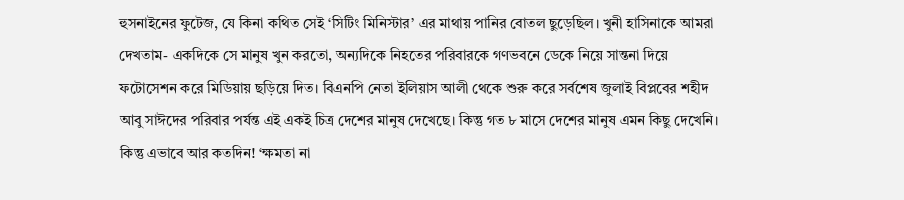হুসনাইনের ফুটেজ, যে কিনা কথিত সেই ‘সিটিং মিনিস্টার’ এর মাথায় পানির বোতল ছুড়েছিল। খুনী হাসিনাকে আমরা দেখতাম- একদিকে সে মানুষ খুন করতো, অন্যদিকে নিহতের পরিবারকে গণভবনে ডেকে নিয়ে সান্তনা দিয়ে ফটোসেশন করে মিডিয়ায় ছড়িয়ে দিত। বিএনপি নেতা ইলিয়াস আলী থেকে শুরু করে সর্বশেষ জুলাই বিপ্লবের শহীদ আবু সাঈদের পরিবার পর্যন্ত এই একই চিত্র দেশের মানুষ দেখেছে। কিন্তু গত ৮ মাসে দেশের মানুষ এমন কিছু দেখেনি। কিন্তু এভাবে আর কতদিন! ‘ক্ষমতা না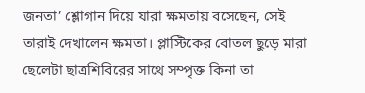জনতা’ শ্লোগান দিয়ে যারা ক্ষমতায় বসেছেন, সেই তারাই দেখালেন ক্ষমতা। প্লাস্টিকের বোতল ছুড়ে মারা ছেলেটা ছাত্রশিবিরের সাথে সম্পৃক্ত কিনা তা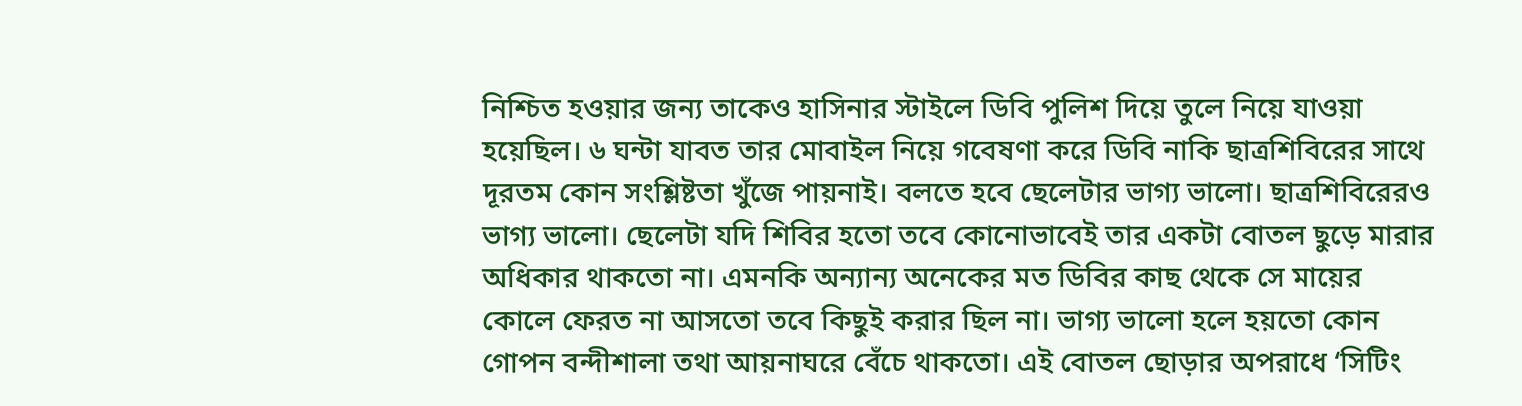নিশ্চিত হওয়ার জন্য তাকেও হাসিনার স্টাইলে ডিবি পুলিশ দিয়ে তুলে নিয়ে যাওয়া হয়েছিল। ৬ ঘন্টা যাবত তার মোবাইল নিয়ে গবেষণা করে ডিবি নাকি ছাত্রশিবিরের সাথে দূরতম কোন সংশ্লিষ্টতা খুঁজে পায়নাই। বলতে হবে ছেলেটার ভাগ্য ভালো। ছাত্রশিবিরেরও ভাগ্য ভালো। ছেলেটা যদি শিবির হতো তবে কোনোভাবেই তার একটা বোতল ছুড়ে মারার অধিকার থাকতো না। এমনকি অন্যান্য অনেকের মত ডিবির কাছ থেকে সে মায়ের কোলে ফেরত না আসতো তবে কিছুই করার ছিল না। ভাগ্য ভালো হলে হয়তো কোন গোপন বন্দীশালা তথা আয়নাঘরে বেঁচে থাকতো। এই বোতল ছোড়ার অপরাধে ‘সিটিং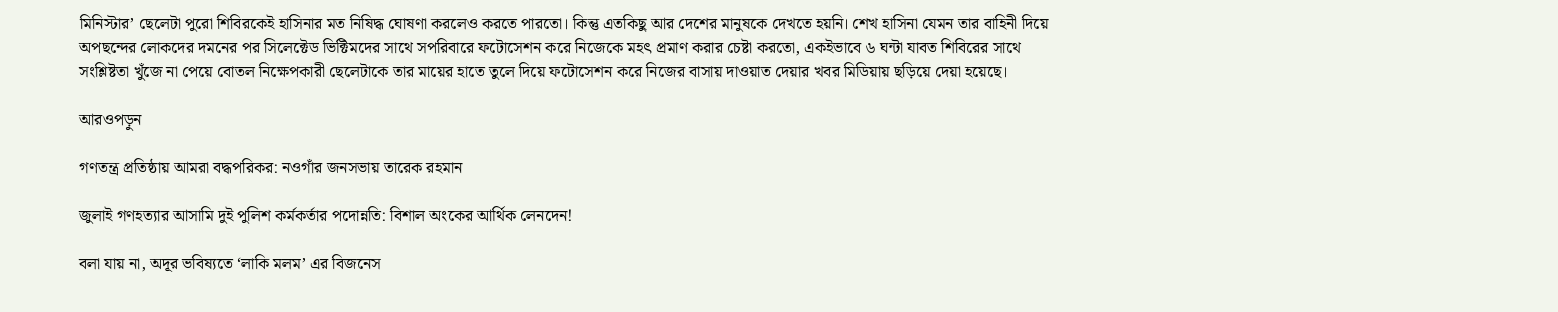মিনিস্টার’ ছেলেটা পুরো শিবিরকেই হাসিনার মত নিষিদ্ধ ঘোষণা করলেও করতে পারতো। কিন্তু এতকিছু আর দেশের মানুষকে দেখতে হয়নি। শেখ হাসিনা যেমন তার বাহিনী দিয়ে অপছন্দের লোকদের দমনের পর সিলেক্টেড ভিক্টিমদের সাথে সপরিবারে ফটোসেশন করে নিজেকে মহৎ প্রমাণ করার চেষ্টা করতো, একইভাবে ৬ ঘন্টা যাবত শিবিরের সাথে সংশ্লিষ্টতা খুঁজে না পেয়ে বোতল নিক্ষেপকারী ছেলেটাকে তার মায়ের হাতে তুলে দিয়ে ফটোসেশন করে নিজের বাসায় দাওয়াত দেয়ার খবর মিডিয়ায় ছড়িয়ে দেয়া হয়েছে।

আরওপড়ুন

গণতন্ত্র প্রতিষ্ঠায় আমরা বদ্ধপরিকর: নওগাঁর জনসভায় তারেক রহমান

জুলাই গণহত্যার আসামি দুই পুলিশ কর্মকর্তার পদোন্নতি: বিশাল অংকের আর্থিক লেনদেন!

বলা যায় না, অদূর ভবিষ্যতে ‘লাকি মলম’ এর বিজনেস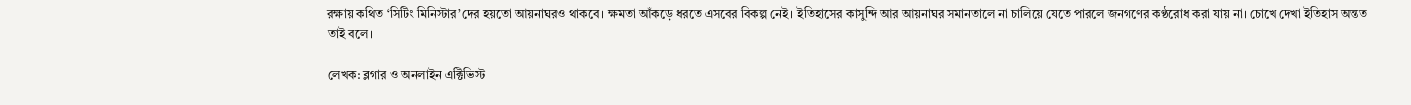রক্ষায় কথিত ‘সিটিং মিনিস্টার’দের হয়তো আয়নাঘরও থাকবে। ক্ষমতা আঁকড়ে ধরতে এসবের বিকল্প নেই। ইতিহাসের কাসুন্দি আর আয়নাঘর সমানতালে না চালিয়ে যেতে পারলে জনগণের কণ্ঠরোধ করা যায় না। চোখে দেখা ইতিহাস অন্তত তাই বলে।

লেখক: ব্লগার ও অনলাইন এক্টিভিস্ট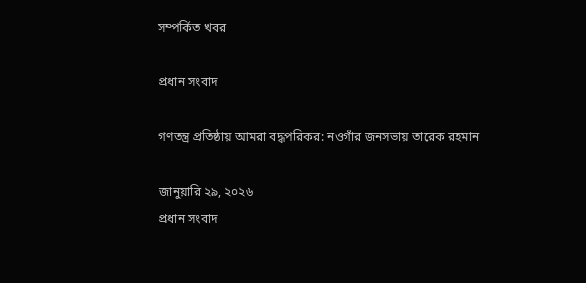সম্পর্কিত খবর

প্রধান সংবাদ

গণতন্ত্র প্রতিষ্ঠায় আমরা বদ্ধপরিকর: নওগাঁর জনসভায় তারেক রহমান

জানুয়ারি ২৯, ২০২৬
প্রধান সংবাদ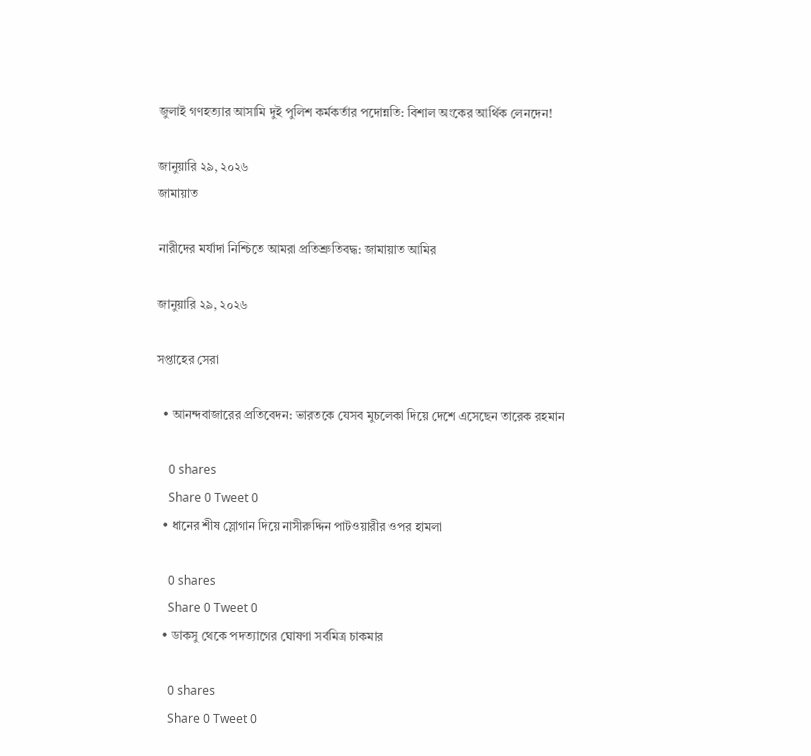জুলাই গণহত্যার আসামি দুই পুলিশ কর্মকর্তার পদোন্নতি: বিশাল অংকের আর্থিক লেনদেন!

জানুয়ারি ২৯, ২০২৬
জামায়াত

নারীদের মর্যাদা নিশ্চিতে আমরা প্রতিশ্রুতিবদ্ধ: জামায়াত আমির

জানুয়ারি ২৯, ২০২৬

সপ্তাহের সেরা

  • আনন্দবাজারের প্রতিবেদন: ভারতকে যেসব মুচলেকা দিয়ে দেশে এসেছেন তারেক রহমান

    0 shares
    Share 0 Tweet 0
  • ধানের শীষ স্লোগান দিয়ে নাসীরুদ্দিন পাটওয়ারীর ওপর হামলা

    0 shares
    Share 0 Tweet 0
  • ডাকসু থেকে পদত্যাগের ঘোষণা সর্বমিত্র চাকমার

    0 shares
    Share 0 Tweet 0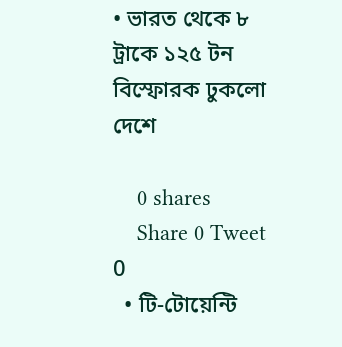• ভারত থেকে ৮ ট্রাকে ১২৫ টন বিস্ফোরক ঢুকলো দেশে

    0 shares
    Share 0 Tweet 0
  • টি-টোয়েন্টি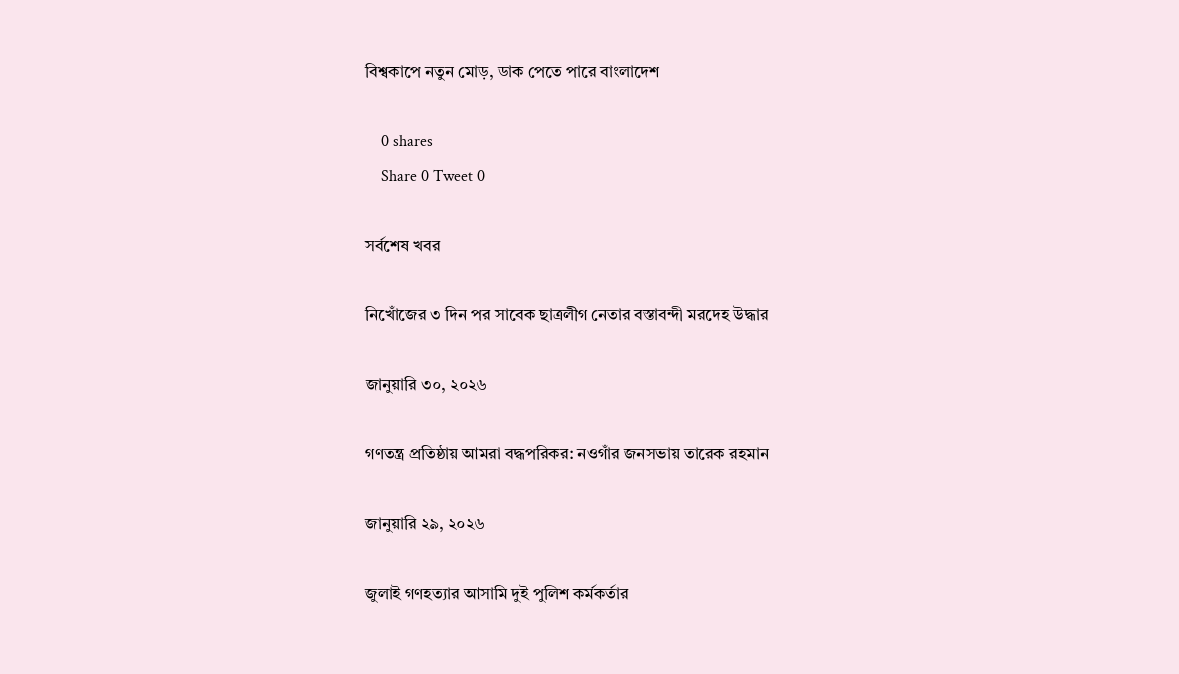বিশ্বকাপে নতুন মোড়, ডাক পেতে পারে বাংলাদেশ

    0 shares
    Share 0 Tweet 0

সর্বশেষ খবর

নিখোঁজের ৩ দিন পর সাবেক ছাত্রলীগ নেতার বস্তাবন্দী মরদেহ উদ্ধার

জানুয়ারি ৩০, ২০২৬

গণতন্ত্র প্রতিষ্ঠায় আমরা বদ্ধপরিকর: নওগাঁর জনসভায় তারেক রহমান

জানুয়ারি ২৯, ২০২৬

জুলাই গণহত্যার আসামি দুই পুলিশ কর্মকর্তার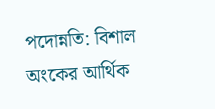পদোন্নতি: বিশাল অংকের আর্থিক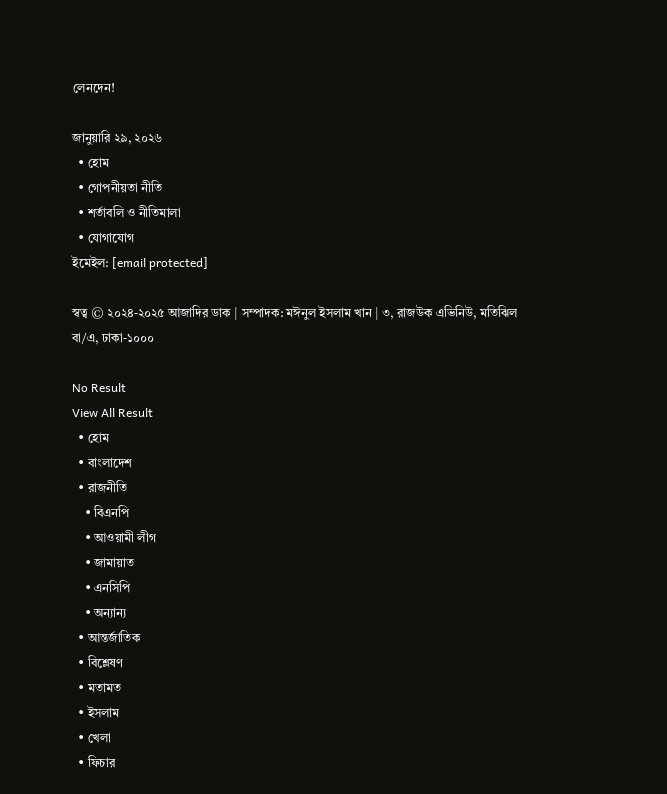লেনদেন!

জানুয়ারি ২৯, ২০২৬
  • হোম
  • গোপনীয়তা নীতি
  • শর্তাবলি ও নীতিমালা
  • যোগাযোগ
ইমেইল: [email protected]

স্বত্ব © ২০২৪-২০২৫ আজাদির ডাক | সম্পাদক: মঈনুল ইসলাম খান | ৩, রাজউক এভিনিউ, মতিঝিল বা/এ, ঢাকা-১০০০

No Result
View All Result
  • হোম
  • বাংলাদেশ
  • রাজনীতি
    • বিএনপি
    • আওয়ামী লীগ
    • জামায়াত
    • এনসিপি
    • অন্যান্য
  • আন্তর্জাতিক
  • বিশ্লেষণ
  • মতামত
  • ইসলাম
  • খেলা
  • ফিচার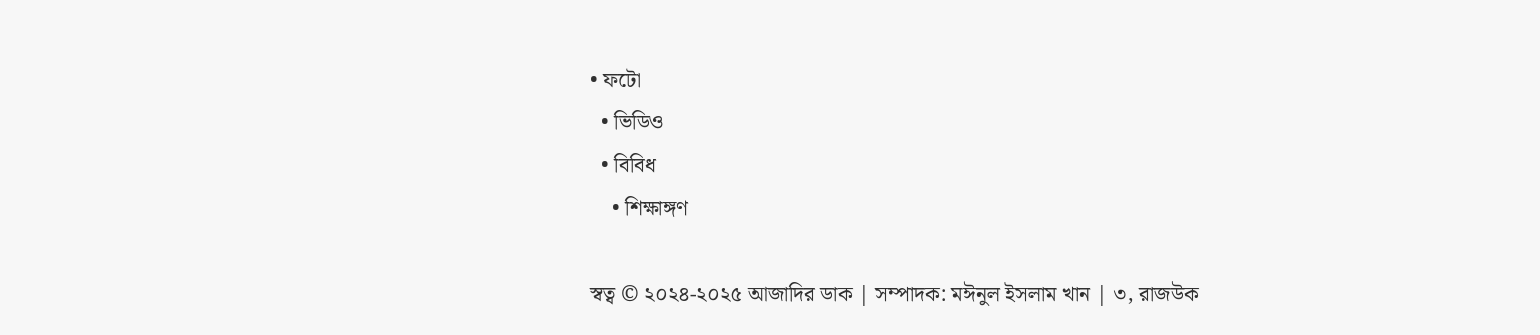• ফটো
  • ভিডিও
  • বিবিধ
    • শিক্ষাঙ্গণ

স্বত্ব © ২০২৪-২০২৫ আজাদির ডাক | সম্পাদক: মঈনুল ইসলাম খান | ৩, রাজউক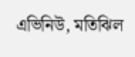এভিনিউ, মতিঝিল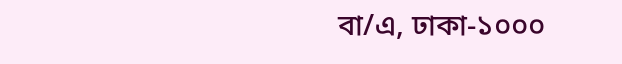বা/এ, ঢাকা-১০০০